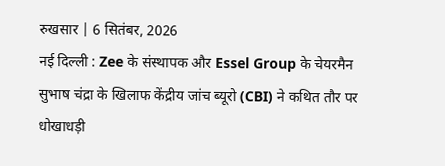रुखसार | 6 सितंबर, 2026
नई दिल्ली : Zee के संस्थापक और Essel Group के चेयरमैन सुभाष चंद्रा के खिलाफ केंद्रीय जांच ब्यूरो (CBI) ने कथित तौर पर धोखाधड़ी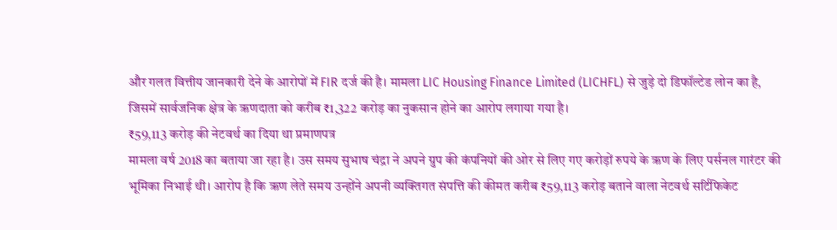और गलत वित्तीय जानकारी देने के आरोपों में FIR दर्ज की है। मामला LIC Housing Finance Limited (LICHFL) से जुड़े दो डिफॉल्टेड लोन का है, जिसमें सार्वजनिक क्षेत्र के ऋणदाता को करीब ₹1,322 करोड़ का नुकसान होने का आरोप लगाया गया है।
₹59,113 करोड़ की नेटवर्थ का दिया था प्रमाणपत्र
मामला वर्ष 2018 का बताया जा रहा है। उस समय सुभाष चंद्रा ने अपने ग्रुप की कंपनियों की ओर से लिए गए करोड़ों रुपये के ऋण के लिए पर्सनल गारंटर की भूमिका निभाई थी। आरोप है कि ऋण लेते समय उन्होंने अपनी व्यक्तिगत संपत्ति की कीमत करीब ₹59,113 करोड़ बताने वाला नेटवर्थ सर्टिफिकेट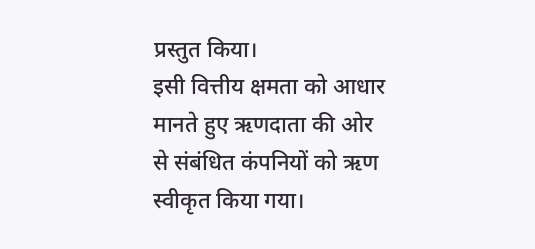प्रस्तुत किया।
इसी वित्तीय क्षमता को आधार मानते हुए ऋणदाता की ओर से संबंधित कंपनियों को ऋण स्वीकृत किया गया।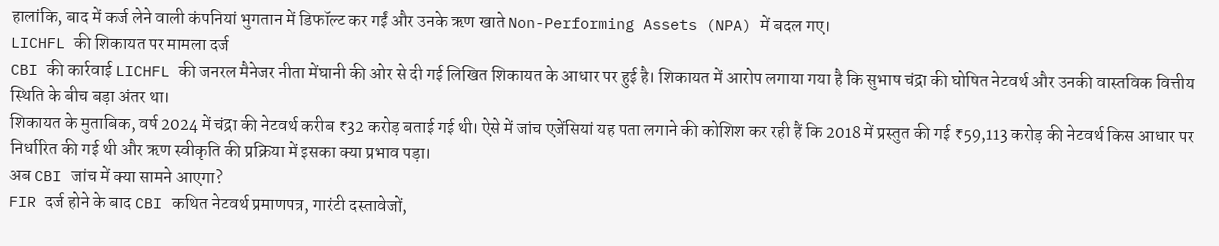हालांकि, बाद में कर्ज लेने वाली कंपनियां भुगतान में डिफॉल्ट कर गईं और उनके ऋण खाते Non-Performing Assets (NPA) में बदल गए।
LICHFL की शिकायत पर मामला दर्ज
CBI की कार्रवाई LICHFL की जनरल मैनेजर नीता मेंघानी की ओर से दी गई लिखित शिकायत के आधार पर हुई है। शिकायत में आरोप लगाया गया है कि सुभाष चंद्रा की घोषित नेटवर्थ और उनकी वास्तविक वित्तीय स्थिति के बीच बड़ा अंतर था।
शिकायत के मुताबिक, वर्ष 2024 में चंद्रा की नेटवर्थ करीब ₹32 करोड़ बताई गई थी। ऐसे में जांच एजेंसियां यह पता लगाने की कोशिश कर रही हैं कि 2018 में प्रस्तुत की गई ₹59,113 करोड़ की नेटवर्थ किस आधार पर निर्धारित की गई थी और ऋण स्वीकृति की प्रक्रिया में इसका क्या प्रभाव पड़ा।
अब CBI जांच में क्या सामने आएगा?
FIR दर्ज होने के बाद CBI कथित नेटवर्थ प्रमाणपत्र, गारंटी दस्तावेजों,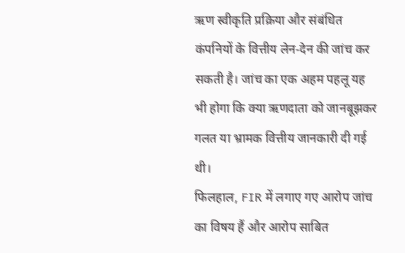ऋण स्वीकृति प्रक्रिया और संबंधित कंपनियों के वित्तीय लेन-देन की जांच कर सकती है। जांच का एक अहम पहलू यह भी होगा कि क्या ऋणदाता को जानबूझकर गलत या भ्रामक वित्तीय जानकारी दी गई थी।
फिलहाल, FIR में लगाए गए आरोप जांच का विषय हैं और आरोप साबित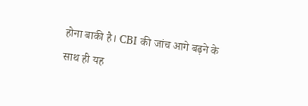होना बाकी है। CBI की जांच आगे बढ़ने के साथ ही यह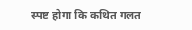स्पष्ट होगा कि कथित गलत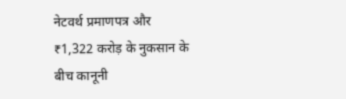नेटवर्थ प्रमाणपत्र और ₹1,322 करोड़ के नुकसान के बीच कानूनी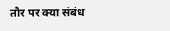तौर पर क्या संबंध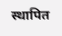स्थापित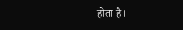होता है।